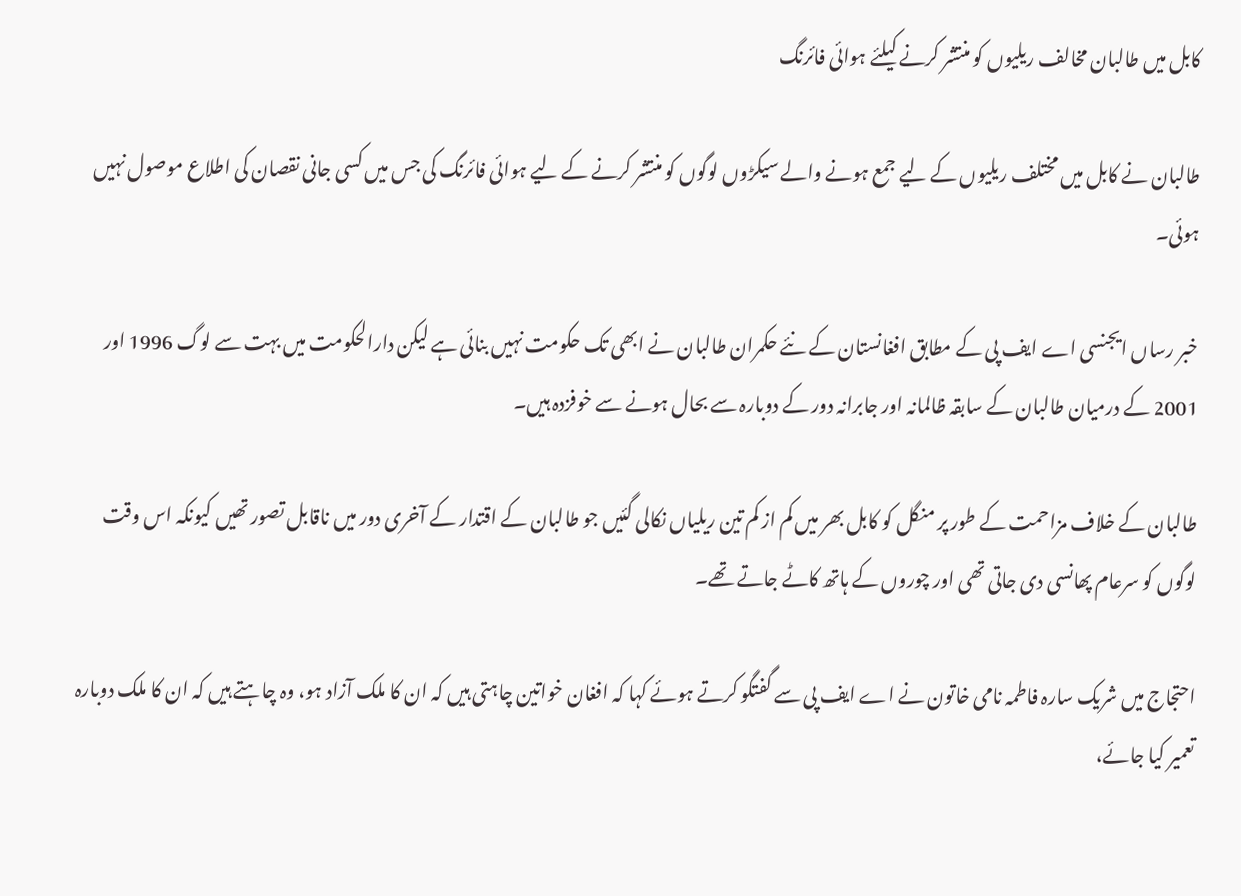کابل میں طالبان مخالف ریلیوں کو منتشر کرنے کیلئے ہوائی فائرنگ

طالبان نے کابل میں مختلف ریلیوں کے لیے جمع ہونے والے سیکڑوں لوگوں کو منتشر کرنے کے لیے ہوائی فائرنگ کی جس میں کسی جانی نقصان کی اطلاع موصول نہیں ہوئی۔

خبر رساں ایجنسی اے ایف پی کے مطابق افغانستان کے نئے حکمران طالبان نے ابھی تک حکومت نہیں بنائی ہے لیکن دارالحکومت میں بہت سے لوگ 1996 اور 2001 کے درمیان طالبان کے سابقہ ظالمانہ اور جابرانہ دور کے دوبارہ سے بحال ہونے سے خوفزدہ ہیں۔

طالبان کے خلاف مزاحمت کے طور پر منگل کو کابل بھر میں کم از کم تین ریلیاں نکالی گئیں جو طالبان کے اقتدار کے آخری دور میں ناقابل تصور تھیں کیونکہ اس وقت لوگوں کو سرعام پھانسی دی جاتی تھی اور چوروں کے ہاتھ کاٹے جاتے تھے۔

احتجاج میں شریک سارہ فاطمہ نامی خاتون نے اے ایف پی سے گفتگو کرتے ہوئے کہا کہ افغان خواتین چاہتی ہیں کہ ان کا ملک آزاد ہو، وہ چاہتے ہیں کہ ان کا ملک دوبارہ تعمیر کیا جائے،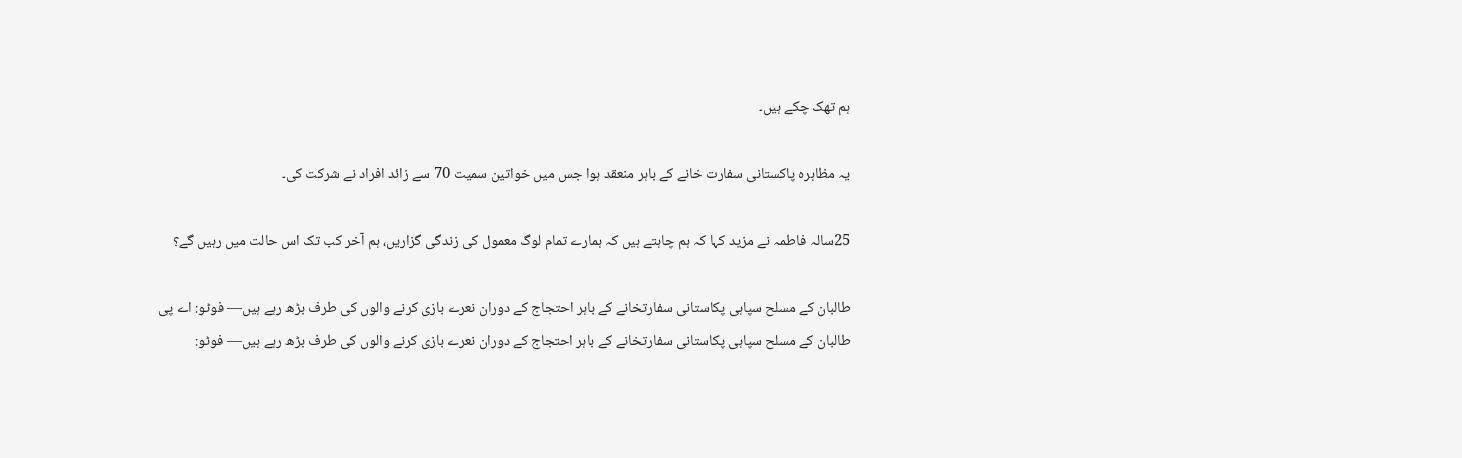ہم تھک چکے ہیں۔

یہ مظاہرہ پاکستانی سفارت خانے کے باہر منعقد ہوا جس میں خواتین سمیت 70 سے زائد افراد نے شرکت کی۔

25سالہ فاطمہ نے مزید کہا کہ ہم چاہتے ہیں کہ ہمارے تمام لوگ معمول کی زندگی گزاریں، ہم آخر کب تک اس حالت میں رہیں گے؟

طالبان کے مسلح سپاہی پکاستانی سفارتخانے کے باہر احتجاج کے دوران نعرے بازی کرنے والوں کی طرف بڑھ رہے ہیں— فوٹو: اے پی
طالبان کے مسلح سپاہی پکاستانی سفارتخانے کے باہر احتجاج کے دوران نعرے بازی کرنے والوں کی طرف بڑھ رہے ہیں— فوٹو: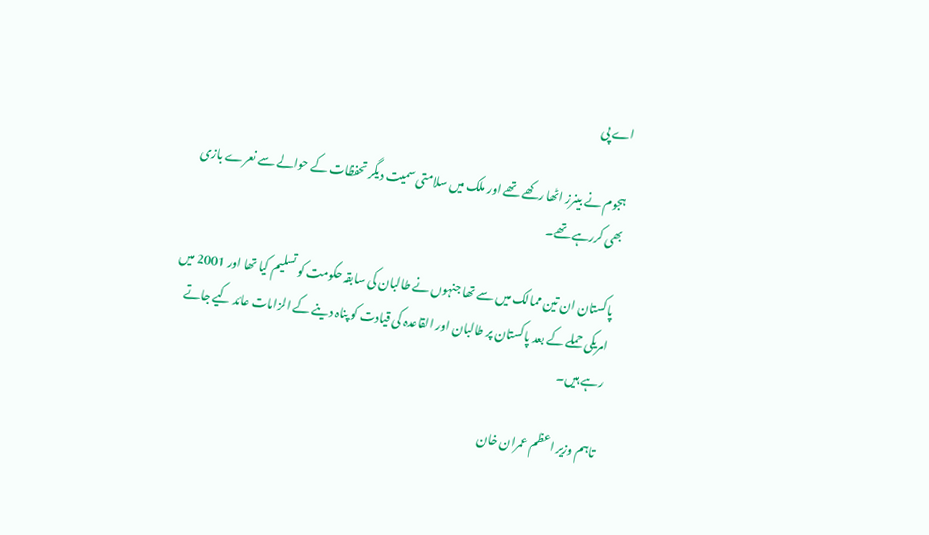اے پی

ہجوم نے بینرز اٹھا رکھے تھے اور ملک میں سلامتی سمیت دیگر تحفظات کے حوالے سے نعرے بازی بھی کررہے تھے۔

پاکستان ان تین ممالک میں سے تھا جنہوں نے طالبان کی سابقہ حکومت کو تسلیم کیا تھا اور 2001 میں امریکی حملے کے بعد پاکستان پر طالبان اور القاعدہ کی قیادت کو پناہ دینے کے الزامات عائد کیے جاتے رہے ہیں۔

تاہم وزیر اعظم عمران خان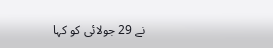نے 29 جولائی کو کہا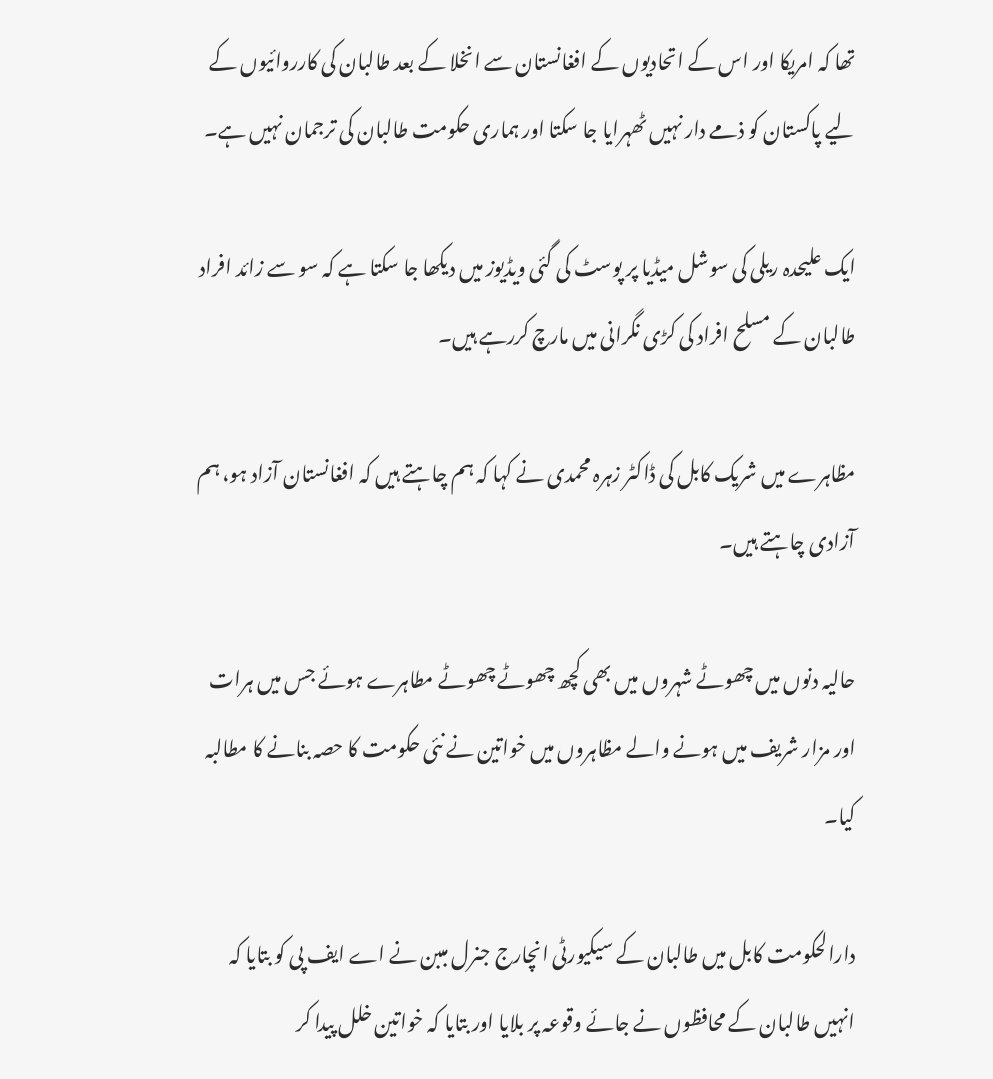تھا کہ امریکا اور اس کے اتحادیوں کے افغانستان سے انخلا کے بعد طالبان کی کارروائیوں کے لیے پاکستان کو ذمے دار نہیں ٹھہرایا جا سکتا اور ہماری حکومت طالبان کی ترجمان نہیں ہے۔

ایک علیحدہ ریلی کی سوشل میڈیا پر پوسٹ کی گئی ویڈیوز میں دیکھا جا سکتا ہے کہ سو سے زائد افراد طالبان کے مسلح افراد کی کڑی نگرانی میں مارچ کررہے ہیں۔

مظاہرے میں شریک کابل کی ڈاکٹر زہرہ محمدی نے کہا کہ ہم چاہتے ہیں کہ افغانستان آزاد ہو، ہم آزادی چاہتے ہیں۔

حالیہ دنوں میں چھوٹے شہروں میں بھی کچھ چھوٹے چھوٹے مطاہرے ہوئے جس میں ہرات اور مزار شریف میں ہونے والے مظاہروں میں خواتین نے نئی حکومت کا حصہ بنانے کا مطالبہ کیا۔

دارالحکومت کابل میں طالبان کے سیکیورٹی انچارج جنرل مببن نے اے ایف پی کو بتایا کہ انہیں طالبان کے محافظوں نے جائے وقوعہ پر بلایا اور بتایا کہ خواتین خلل پیدا کر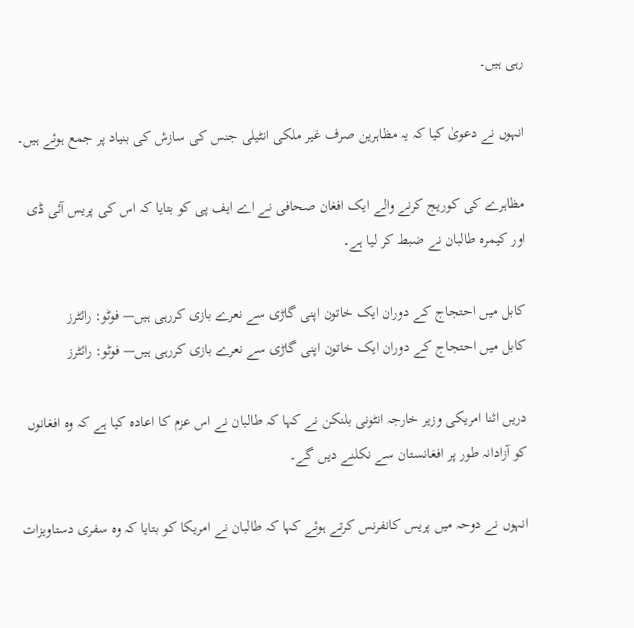رہی ہیں۔

انہوں نے دعویٰ کیا کہ یہ مظاہرین صرف غیر ملکی انٹیلی جنس کی سازش کی بنیاد پر جمع ہوئے ہیں۔

مظاہرے کی کوریج کرنے والے ایک افغان صحافی نے اے ایف پی کو بتایا کہ اس کی پریس آئی ڈی اور کیمرہ طالبان نے ضبط کر لیا ہے۔

کابل میں احتجاج کے دوران ایک خاتون اپنی گاڑی سے نعرے بازی کررہی ہیں— فوٹو: رائٹرز
کابل میں احتجاج کے دوران ایک خاتون اپنی گاڑی سے نعرے بازی کررہی ہیں— فوٹو: رائٹرز

دریں اثنا امریکی وزیر خارجہ انٹونی بلنکن نے کہا کہ طالبان نے اس عزم کا اعادہ کیا ہے کہ وہ افغانوں کو آزادانہ طور پر افغانستان سے نکلنے دیں گے۔

انہوں نے دوحہ میں پریس کانفرنس کرتے ہوئے کہا کہ طالبان نے امریکا کو بتایا کہ وہ سفری دستاویزات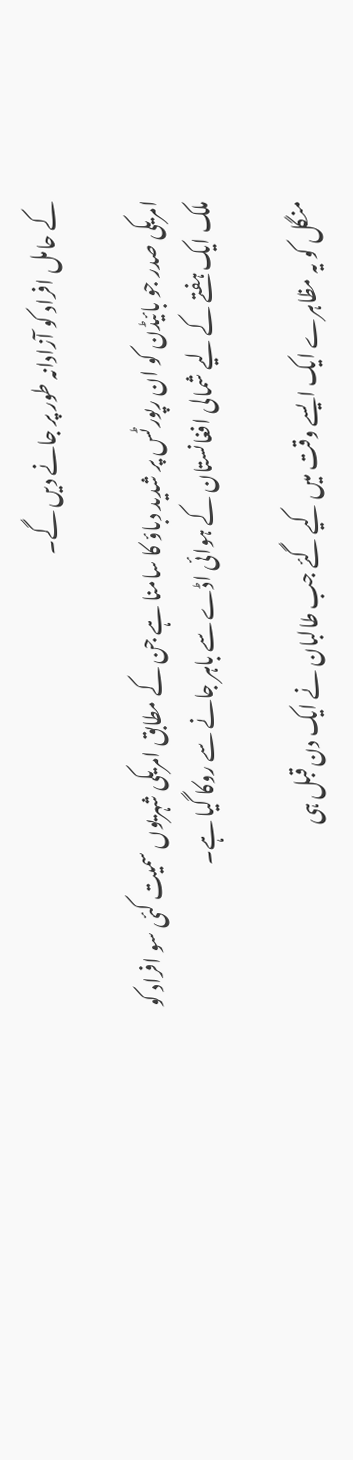کے حامل افراد کو آزادانہ طور پر جانے دیں گے۔

امریکی صدر جو بائیڈن کو ان رپورٹس پر شدید دباؤ کا سامنا ہے جن کے مطابق امریکی شہریوں سمیت کئی سو افراد کو ملک ایک ہفتے کے لیے شمالی افغانستان کے ہوائی اڈے سے باہر جانے سے روکا گیا ہے۔

منگل کو یہ مظاہرے ایک ایسے وقت میں کیے گئے جب طالبان نے ایک دن قبل ہی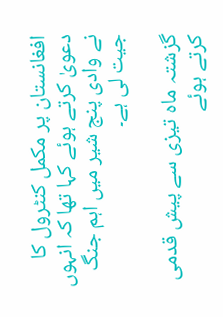افغانستان پر مکمل کنٹرول کا دعویٰ کرتے ہوئے کہا تھا کہ انہوں نے وادی پنج شیر میں اہم جنگ جیت لی ہے۔

گزشتہ ماہ تیزی سے پیش قدمی کرتے ہوئے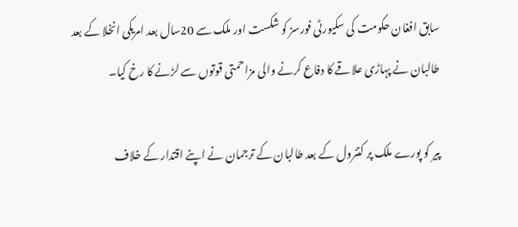سابق افغان حکومت کی سکیورٹی فورسز کو شکست اور ملک سے 20سال بعد امریکی انخلا کے بعد طالبان نے پہاڑی علاقے کا دفاع کرنے والی مزاحمتی قوتوں سے لڑنے کا رخ کیا۔

پیر کو پورے ملک پر کنٹرول کے بعد طالبان کے ترجمان نے اپنے اقتدار کے خلاف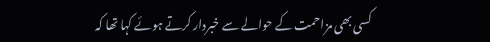کسی بھی مزاحمت کے حوالے سے خبردار کرتے ہوئے کہا تھا کہ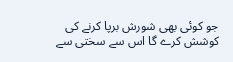جو کوئی بھی شورش برپا کرنے کی کوشش کرے گا اس سے سختی سے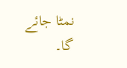نمٹا جائے گا۔